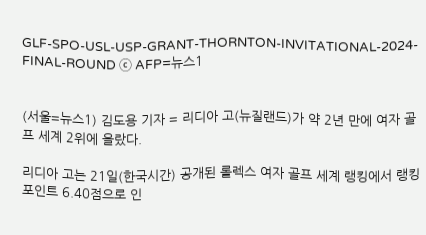GLF-SPO-USL-USP-GRANT-THORNTON-INVITATIONAL-2024-FINAL-ROUND ⓒ AFP=뉴스1


(서울=뉴스1) 김도용 기자 = 리디아 고(뉴질랜드)가 약 2년 만에 여자 골프 세계 2위에 올랐다.

리디아 고는 21일(한국시간) 공개된 롤렉스 여자 골프 세계 랭킹에서 랭킹포인트 6.40점으로 인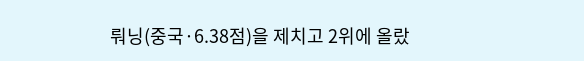뤄닝(중국·6.38점)을 제치고 2위에 올랐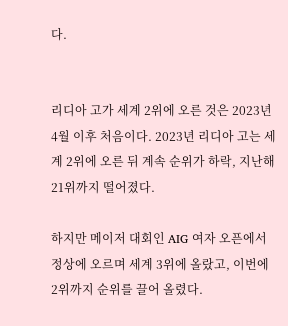다.


리디아 고가 세계 2위에 오른 것은 2023년 4월 이후 처음이다. 2023년 리디아 고는 세계 2위에 오른 뒤 계속 순위가 하락, 지난해 21위까지 떨어졌다.

하지만 메이저 대회인 AIG 여자 오픈에서 정상에 오르며 세계 3위에 올랐고, 이번에 2위까지 순위를 끌어 올렸다.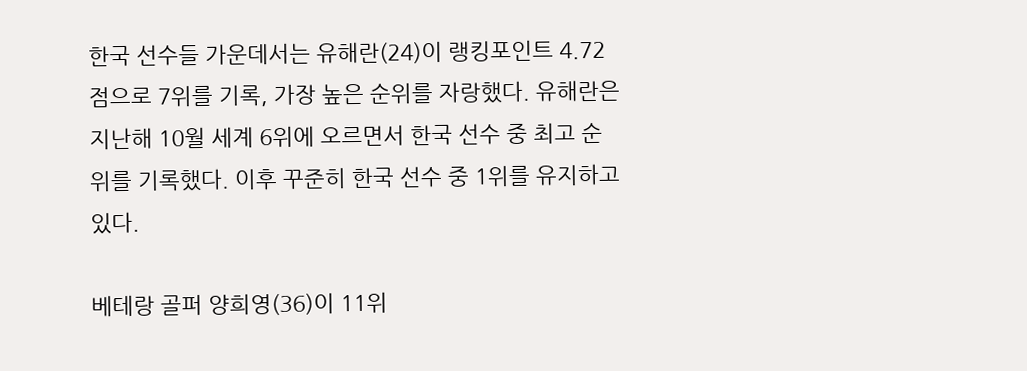한국 선수들 가운데서는 유해란(24)이 랭킹포인트 4.72점으로 7위를 기록, 가장 높은 순위를 자랑했다. 유해란은 지난해 10월 세계 6위에 오르면서 한국 선수 중 최고 순위를 기록했다. 이후 꾸준히 한국 선수 중 1위를 유지하고 있다.

베테랑 골퍼 양희영(36)이 11위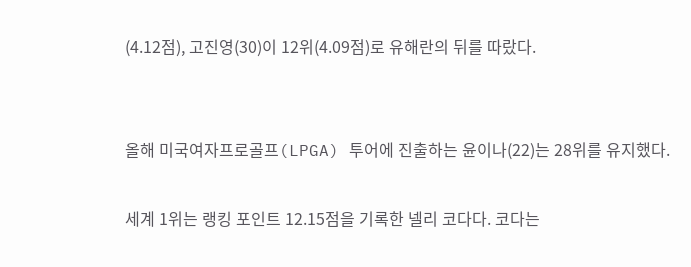(4.12점), 고진영(30)이 12위(4.09점)로 유해란의 뒤를 따랐다.


올해 미국여자프로골프(LPGA) 투어에 진출하는 윤이나(22)는 28위를 유지했다.

세계 1위는 랭킹 포인트 12.15점을 기록한 넬리 코다다. 코다는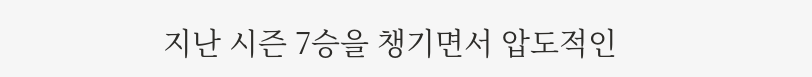지난 시즌 7승을 챙기면서 압도적인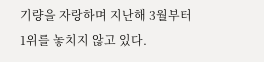기량을 자랑하며 지난해 3월부터 1위를 놓치지 않고 있다.